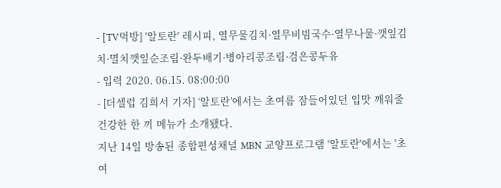- [TV먹방] '알토란' 레시피, 열무물김치·열무비빔국수·열무나물·깻잎김치·멸치깻잎순조림·완두배기·병아리콩조림·검은콩두유
- 입력 2020. 06.15. 08:00:00
- [더셀럽 김희서 기자] ‘알토란’에서는 초여름 잠들어있던 입맛 깨워줄 건강한 한 끼 메뉴가 소개됐다.
지난 14일 방송된 종합편성채널 MBN 교양프로그램 '알토란'에서는 '초여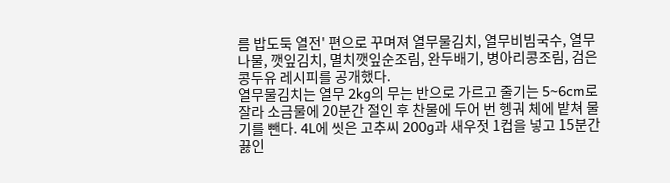름 밥도둑 열전' 편으로 꾸며져 열무물김치, 열무비빔국수, 열무나물, 깻잎김치, 멸치깻잎순조림, 완두배기, 병아리콩조림, 검은콩두유 레시피를 공개했다.
열무물김치는 열무 2kg의 무는 반으로 가르고 줄기는 5~6cm로 잘라 소금물에 20분간 절인 후 찬물에 두어 번 헹궈 체에 밭쳐 물기를 뺀다. 4L에 씻은 고추씨 200g과 새우젓 1컵을 넣고 15분간 끓인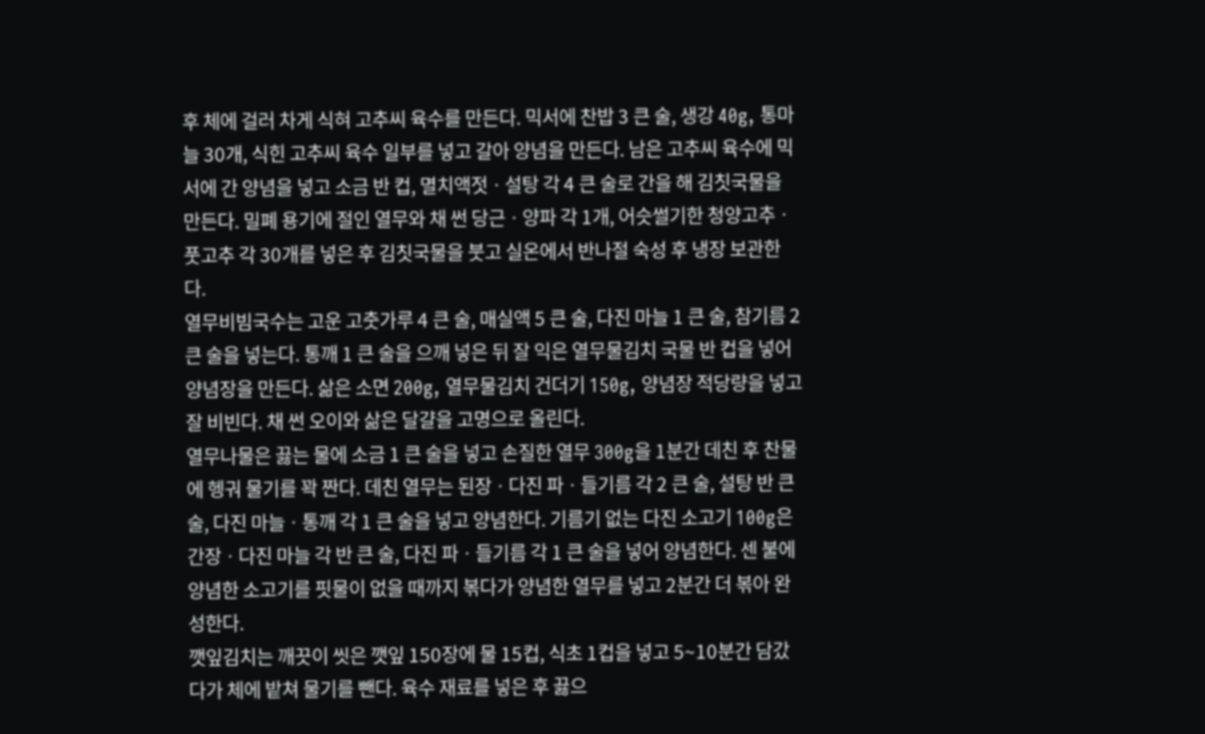후 체에 걸러 차게 식혀 고추씨 육수를 만든다. 믹서에 찬밥 3 큰 술, 생강 40g, 통마늘 30개, 식힌 고추씨 육수 일부를 넣고 갈아 양념을 만든다. 남은 고추씨 육수에 믹서에 간 양념을 넣고 소금 반 컵, 멸치액젓ㆍ설탕 각 4 큰 술로 간을 해 김칫국물을 만든다. 밀폐 용기에 절인 열무와 채 썬 당근ㆍ양파 각 1개, 어슷썰기한 청양고추ㆍ풋고추 각 30개를 넣은 후 김칫국물을 붓고 실온에서 반나절 숙성 후 냉장 보관한다.
열무비빔국수는 고운 고춧가루 4 큰 술, 매실액 5 큰 술, 다진 마늘 1 큰 술, 참기름 2 큰 술을 넣는다. 통깨 1 큰 술을 으깨 넣은 뒤 잘 익은 열무물김치 국물 반 컵을 넣어 양념장을 만든다. 삶은 소면 200g, 열무물김치 건더기 150g, 양념장 적당량을 넣고 잘 비빈다. 채 썬 오이와 삶은 달걀을 고명으로 올린다.
열무나물은 끓는 물에 소금 1 큰 술을 넣고 손질한 열무 300g을 1분간 데친 후 찬물에 헹궈 물기를 꽉 짠다. 데친 열무는 된장ㆍ다진 파ㆍ들기름 각 2 큰 술, 설탕 반 큰 술, 다진 마늘ㆍ통깨 각 1 큰 술을 넣고 양념한다. 기름기 없는 다진 소고기 100g은 간장ㆍ다진 마늘 각 반 큰 술, 다진 파ㆍ들기름 각 1 큰 술을 넣어 양념한다. 센 불에 양념한 소고기를 핏물이 없을 때까지 볶다가 양념한 열무를 넣고 2분간 더 볶아 완성한다.
깻잎김치는 깨끗이 씻은 깻잎 150장에 물 15컵, 식초 1컵을 넣고 5~10분간 담갔다가 체에 밭쳐 물기를 뺀다. 육수 재료를 넣은 후 끓으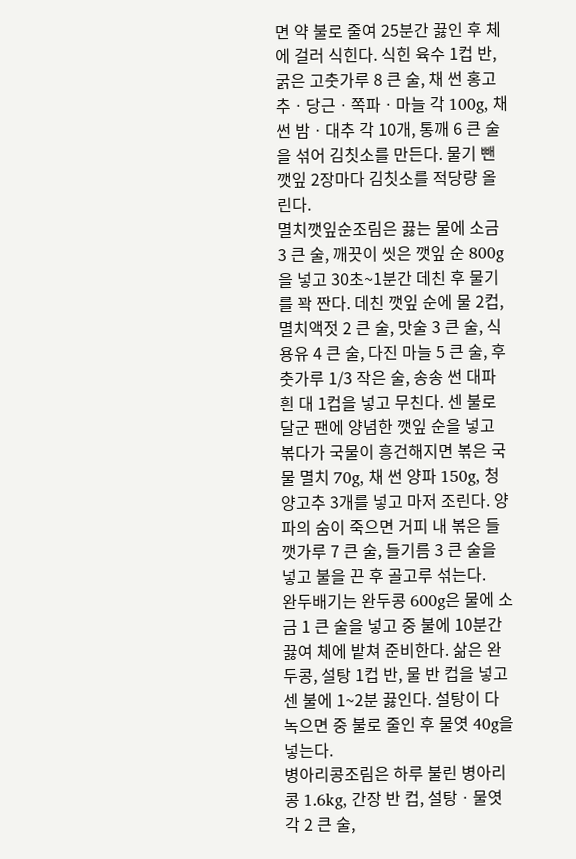면 약 불로 줄여 25분간 끓인 후 체에 걸러 식힌다. 식힌 육수 1컵 반, 굵은 고춧가루 8 큰 술, 채 썬 홍고추ㆍ당근ㆍ쪽파ㆍ마늘 각 100g, 채 썬 밤ㆍ대추 각 10개, 통깨 6 큰 술을 섞어 김칫소를 만든다. 물기 뺀 깻잎 2장마다 김칫소를 적당량 올린다.
멸치깻잎순조림은 끓는 물에 소금 3 큰 술, 깨끗이 씻은 깻잎 순 800g을 넣고 30초~1분간 데친 후 물기를 꽉 짠다. 데친 깻잎 순에 물 2컵, 멸치액젓 2 큰 술, 맛술 3 큰 술, 식용유 4 큰 술, 다진 마늘 5 큰 술, 후춧가루 1/3 작은 술, 송송 썬 대파 흰 대 1컵을 넣고 무친다. 센 불로 달군 팬에 양념한 깻잎 순을 넣고 볶다가 국물이 흥건해지면 볶은 국물 멸치 70g, 채 썬 양파 150g, 청양고추 3개를 넣고 마저 조린다. 양파의 숨이 죽으면 거피 내 볶은 들깻가루 7 큰 술, 들기름 3 큰 술을 넣고 불을 끈 후 골고루 섞는다.
완두배기는 완두콩 600g은 물에 소금 1 큰 술을 넣고 중 불에 10분간 끓여 체에 밭쳐 준비한다. 삶은 완두콩, 설탕 1컵 반, 물 반 컵을 넣고 센 불에 1~2분 끓인다. 설탕이 다 녹으면 중 불로 줄인 후 물엿 40g을 넣는다.
병아리콩조림은 하루 불린 병아리콩 1.6kg, 간장 반 컵, 설탕ㆍ물엿 각 2 큰 술,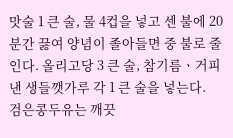맛술 1 큰 술, 물 4컵을 넣고 센 불에 20분간 끓여 양념이 졸아들면 중 불로 줄인다. 올리고당 3 큰 술, 참기름ㆍ거피 낸 생들깻가루 각 1 큰 술을 넣는다.
검은콩두유는 깨끗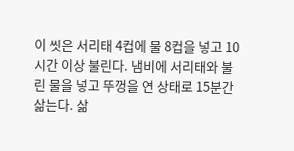이 씻은 서리태 4컵에 물 8컵을 넣고 10시간 이상 불린다. 냄비에 서리태와 불린 물을 넣고 뚜껑을 연 상태로 15분간 삶는다. 삶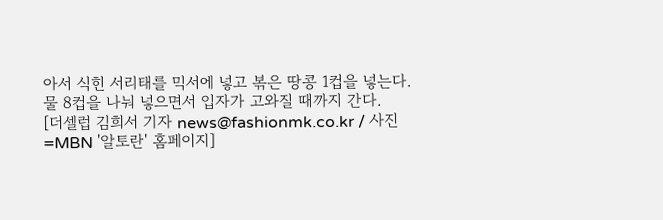아서 식힌 서리태를 믹서에 넣고 볶은 땅콩 1컵을 넣는다. 물 8컵을 나눠 넣으면서 입자가 고와질 때까지 간다.
[더셀럽 김희서 기자 news@fashionmk.co.kr / 사진=MBN '알토란' 홈페이지]